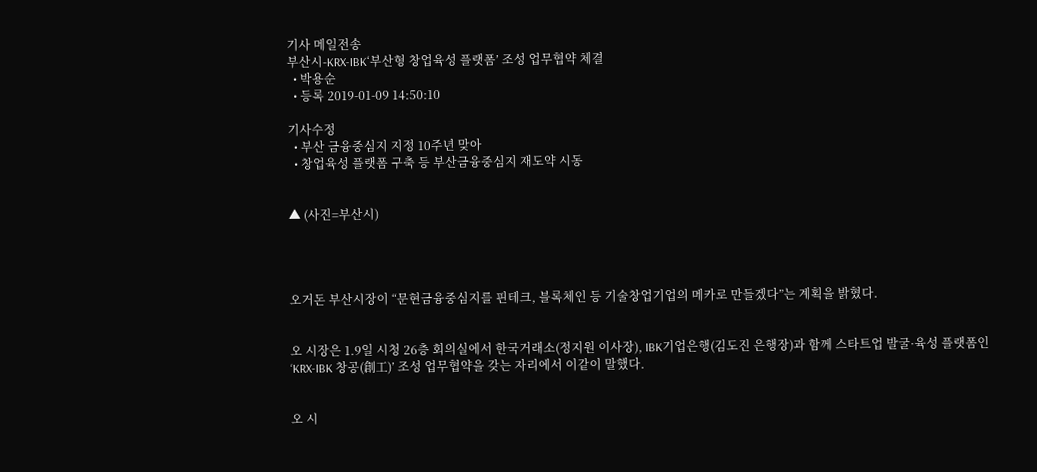기사 메일전송
부산시-KRX-IBK‘부산형 창업육성 플랫폼’ 조성 업무협약 체결
  • 박용순
  • 등록 2019-01-09 14:50:10

기사수정
  • 부산 금융중심지 지정 10주년 맞아
  • 창업육성 플랫폼 구축 등 부산금융중심지 재도약 시동


▲ (사진=부산시)




오거돈 부산시장이 “문현금융중심지를 핀테크, 블록체인 등 기술창업기업의 메카로 만들겠다”는 계획을 밝혔다.


오 시장은 1.9일 시청 26층 회의실에서 한국거래소(정지원 이사장), IBK기업은행(김도진 은행장)과 함께 스타트업 발굴·육성 플랫폼인 ‘KRX-IBK 창공(創工)’ 조성 업무협약을 갖는 자리에서 이같이 말했다.


오 시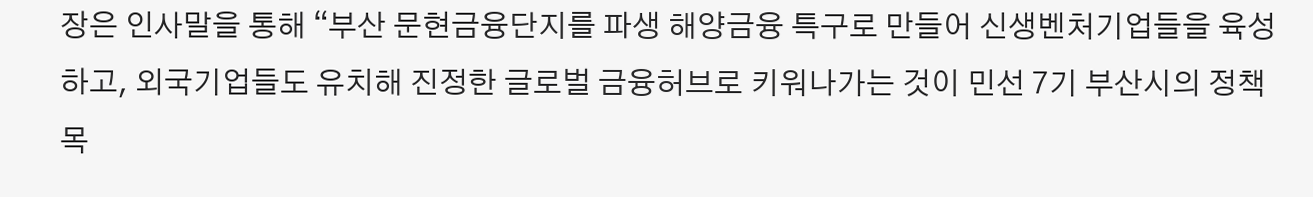장은 인사말을 통해 “부산 문현금융단지를 파생 해양금융 특구로 만들어 신생벤처기업들을 육성하고, 외국기업들도 유치해 진정한 글로벌 금융허브로 키워나가는 것이 민선 7기 부산시의 정책 목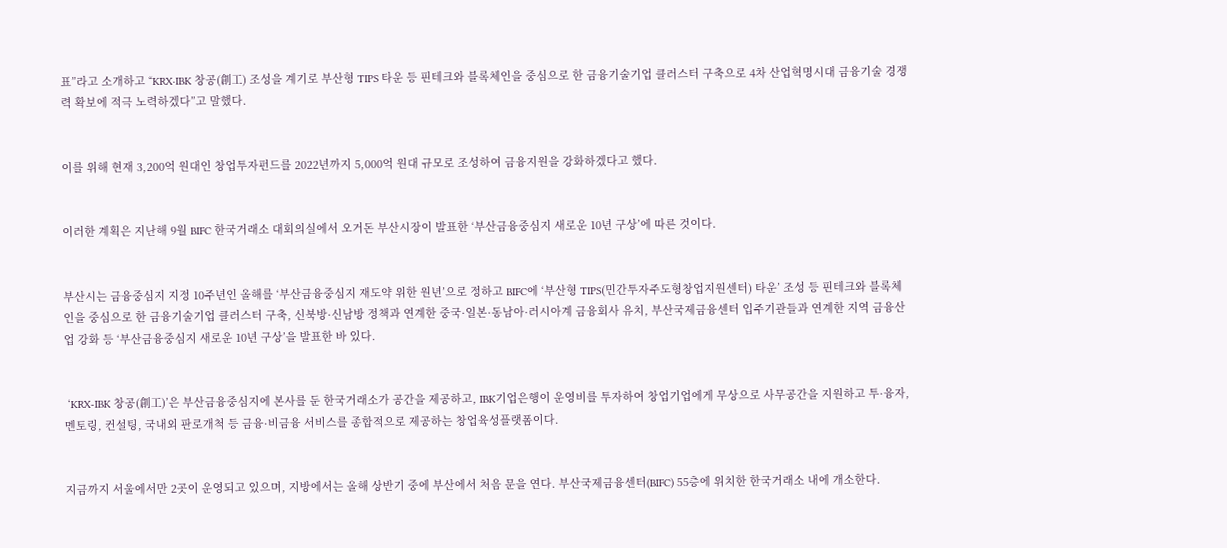표”라고 소개하고 “KRX·IBK 창공(創工) 조성을 계기로 부산형 TIPS 타운 등 핀테크와 블록체인을 중심으로 한 금융기술기업 클러스터 구축으로 4차 산업혁명시대 금융기술 경쟁력 확보에 적극 노력하겠다”고 말했다.


이를 위해 현재 3,200억 원대인 창업투자펀드를 2022년까지 5,000억 원대 규모로 조성하여 금융지원을 강화하겠다고 했다.


이러한 계획은 지난해 9월 BIFC 한국거래소 대회의실에서 오거돈 부산시장이 발표한 ‘부산금융중심지 새로운 10년 구상’에 따른 것이다.


부산시는 금융중심지 지정 10주년인 올해를 ‘부산금융중심지 재도약 위한 원년’으로 정하고 BIFC에 ‘부산형 TIPS(민간투자주도형창업지원센터) 타운’ 조성 등 핀테크와 블록체인을 중심으로 한 금융기술기업 클러스터 구축, 신북방·신남방 정책과 연계한 중국·일본·동남아·러시아계 금융회사 유치, 부산국제금융센터 입주기관들과 연계한 지역 금융산업 강화 등 ‘부산금융중심지 새로운 10년 구상’을 발표한 바 있다.


 ‘KRX-IBK 창공(創工)’은 부산금융중심지에 본사를 둔 한국거래소가 공간을 제공하고, IBK기업은행이 운영비를 투자하여 창업기업에게 무상으로 사무공간을 지원하고 투·융자, 멘토링, 컨설팅, 국내외 판로개척 등 금융·비금융 서비스를 종합적으로 제공하는 창업육성플랫폼이다.


지금까지 서울에서만 2곳이 운영되고 있으며, 지방에서는 올해 상반기 중에 부산에서 처음 문을 연다. 부산국제금융센터(BIFC) 55층에 위치한 한국거래소 내에 개소한다.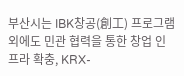부산시는 IBK창공(創工) 프로그램 외에도 민관 협력을 통한 창업 인프라 확충, KRX-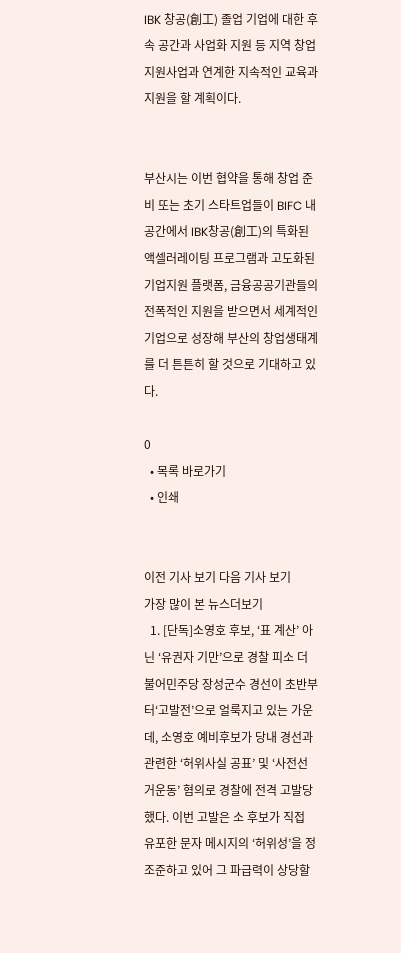IBK 창공(創工) 졸업 기업에 대한 후속 공간과 사업화 지원 등 지역 창업지원사업과 연계한 지속적인 교육과 지원을 할 계획이다.


부산시는 이번 협약을 통해 창업 준비 또는 초기 스타트업들이 BIFC 내 공간에서 IBK창공(創工)의 특화된 액셀러레이팅 프로그램과 고도화된 기업지원 플랫폼, 금융공공기관들의 전폭적인 지원을 받으면서 세계적인 기업으로 성장해 부산의 창업생태계를 더 튼튼히 할 것으로 기대하고 있다.

0
  • 목록 바로가기
  • 인쇄


이전 기사 보기 다음 기사 보기
가장 많이 본 뉴스더보기
  1. [단독]소영호 후보, ‘표 계산’ 아닌 ‘유권자 기만’으로 경찰 피소 더불어민주당 장성군수 경선이 초반부터‘고발전’으로 얼룩지고 있는 가운데, 소영호 예비후보가 당내 경선과 관련한 ‘허위사실 공표’ 및 ‘사전선거운동’ 혐의로 경찰에 전격 고발당했다. 이번 고발은 소 후보가 직접 유포한 문자 메시지의 ‘허위성’을 정조준하고 있어 그 파급력이 상당할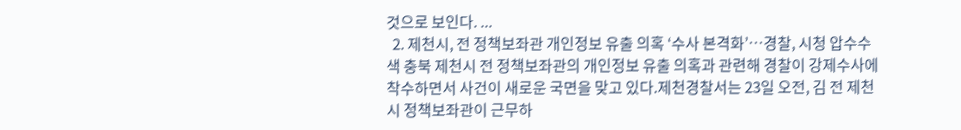것으로 보인다. ...
  2. 제천시, 전 정책보좌관 개인정보 유출 의혹 ‘수사 본격화’…경찰, 시청 압수수색 충북 제천시 전 정책보좌관의 개인정보 유출 의혹과 관련해 경찰이 강제수사에 착수하면서 사건이 새로운 국면을 맞고 있다.제천경찰서는 23일 오전, 김 전 제천시 정책보좌관이 근무하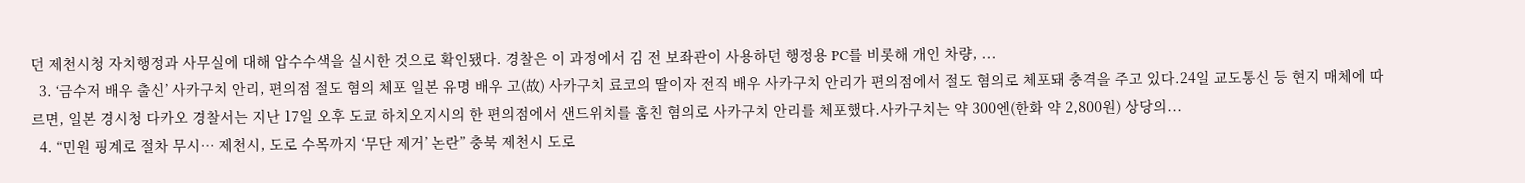던 제천시청 자치행정과 사무실에 대해 압수수색을 실시한 것으로 확인됐다. 경찰은 이 과정에서 김 전 보좌관이 사용하던 행정용 PC를 비롯해 개인 차량, ...
  3. ‘금수저 배우 출신’ 사카구치 안리, 편의점 절도 혐의 체포 일본 유명 배우 고(故) 사카구치 료코의 딸이자 전직 배우 사카구치 안리가 편의점에서 절도 혐의로 체포돼 충격을 주고 있다.24일 교도통신 등 현지 매체에 따르면, 일본 경시청 다카오 경찰서는 지난 17일 오후 도쿄 하치오지시의 한 편의점에서 샌드위치를 훔친 혐의로 사카구치 안리를 체포했다.사카구치는 약 300엔(한화 약 2,800원) 상당의...
  4. “민원 핑계로 절차 무시… 제천시, 도로 수목까지 ‘무단 제거’ 논란” 충북 제천시 도로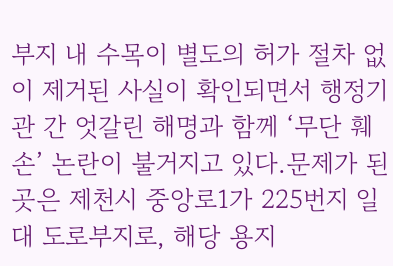부지 내 수목이 별도의 허가 절차 없이 제거된 사실이 확인되면서 행정기관 간 엇갈린 해명과 함께 ‘무단 훼손’ 논란이 불거지고 있다.문제가 된 곳은 제천시 중앙로1가 225번지 일대 도로부지로, 해당 용지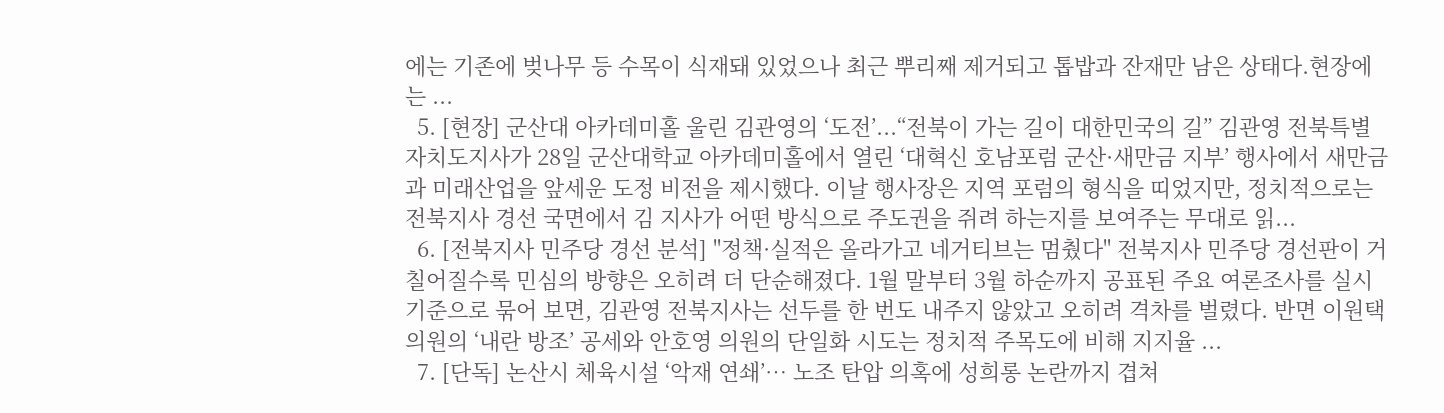에는 기존에 벚나무 등 수목이 식재돼 있었으나 최근 뿌리째 제거되고 톱밥과 잔재만 남은 상태다.현장에는 ...
  5. [현장] 군산대 아카데미홀 울린 김관영의 ‘도전’...“전북이 가는 길이 대한민국의 길” 김관영 전북특별자치도지사가 28일 군산대학교 아카데미홀에서 열린 ‘대혁신 호남포럼 군산·새만금 지부’ 행사에서 새만금과 미래산업을 앞세운 도정 비전을 제시했다. 이날 행사장은 지역 포럼의 형식을 띠었지만, 정치적으로는 전북지사 경선 국면에서 김 지사가 어떤 방식으로 주도권을 쥐려 하는지를 보여주는 무대로 읽...
  6. [전북지사 민주당 경선 분석] "정책·실적은 올라가고 네거티브는 멈췄다" 전북지사 민주당 경선판이 거칠어질수록 민심의 방향은 오히려 더 단순해졌다. 1월 말부터 3월 하순까지 공표된 주요 여론조사를 실시 기준으로 묶어 보면, 김관영 전북지사는 선두를 한 번도 내주지 않았고 오히려 격차를 벌렸다. 반면 이원택 의원의 ‘내란 방조’ 공세와 안호영 의원의 단일화 시도는 정치적 주목도에 비해 지지율 ...
  7. [단독] 논산시 체육시설 ‘악재 연쇄’… 노조 탄압 의혹에 성희롱 논란까지 겹쳐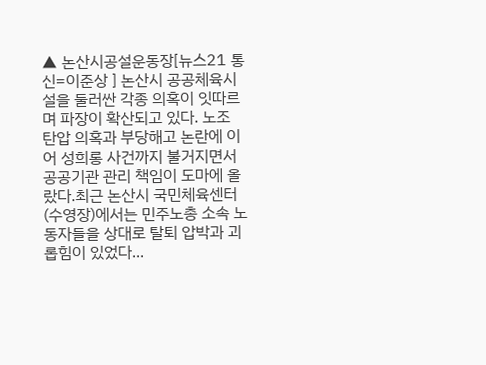▲ 논산시공설운동장[뉴스21 통신=이준상 ] 논산시 공공체육시설을 둘러싼 각종 의혹이 잇따르며 파장이 확산되고 있다. 노조 탄압 의혹과 부당해고 논란에 이어 성희롱 사건까지 불거지면서 공공기관 관리 책임이 도마에 올랐다.최근 논산시 국민체육센터(수영장)에서는 민주노총 소속 노동자들을 상대로 탈퇴 압박과 괴롭힘이 있었다...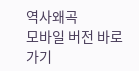역사왜곡
모바일 버전 바로가기